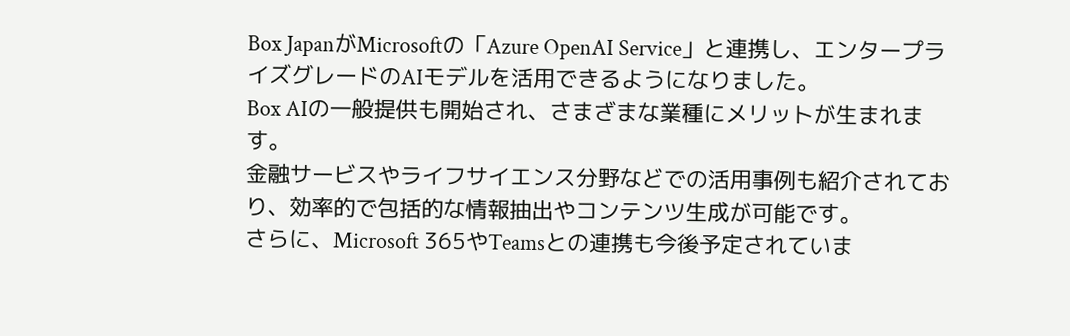Box JapanがMicrosoftの「Azure OpenAI Service」と連携し、エンタープライズグレードのAIモデルを活用できるようになりました。
Box AIの一般提供も開始され、さまざまな業種にメリットが生まれます。
金融サービスやライフサイエンス分野などでの活用事例も紹介されており、効率的で包括的な情報抽出やコンテンツ生成が可能です。
さらに、Microsoft 365やTeamsとの連携も今後予定されていま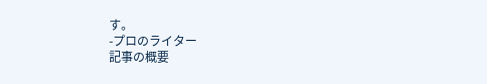す。
-プロのライター
記事の概要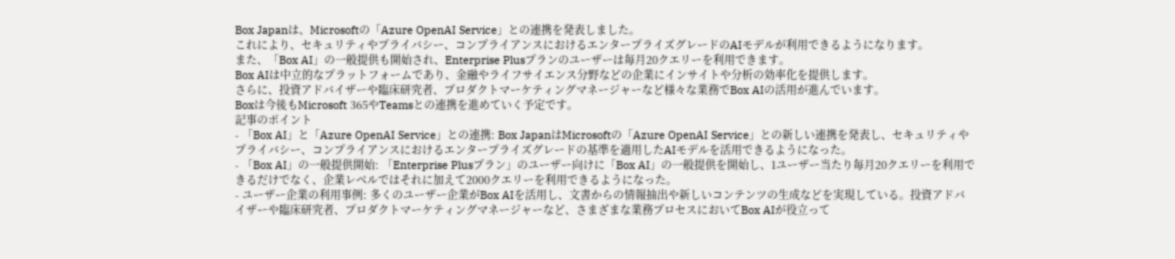Box Japanは、Microsoftの「Azure OpenAI Service」との連携を発表しました。
これにより、セキュリティやプライバシー、コンプライアンスにおけるエンタープライズグレードのAIモデルが利用できるようになります。
また、「Box AI」の一般提供も開始され、Enterprise Plusプランのユーザーは毎月20クエリーを利用できます。
Box AIは中立的なプラットフォームであり、金融やライフサイエンス分野などの企業にインサイトや分析の効率化を提供します。
さらに、投資アドバイザーや臨床研究者、プロダクトマーケティングマネージャーなど様々な業務でBox AIの活用が進んでいます。
Boxは今後もMicrosoft 365やTeamsとの連携を進めていく予定です。
記事のポイント
- 「Box AI」と「Azure OpenAI Service」との連携: Box JapanはMicrosoftの「Azure OpenAI Service」との新しい連携を発表し、セキュリティやプライバシー、コンプライアンスにおけるエンタープライズグレードの基準を適用したAIモデルを活用できるようになった。
- 「Box AI」の一般提供開始: 「Enterprise Plusプラン」のユーザー向けに「Box AI」の一般提供を開始し、1ユーザー当たり毎月20クエリーを利用できるだけでなく、企業レベルではそれに加えて2000クエリーを利用できるようになった。
- ユーザー企業の利用事例: 多くのユーザー企業がBox AIを活用し、文書からの情報抽出や新しいコンテンツの生成などを実現している。投資アドバイザーや臨床研究者、プロダクトマーケティングマネージャーなど、さまざまな業務プロセスにおいてBox AIが役立って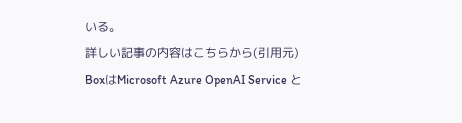いる。
詳しい記事の内容はこちらから(引用元)
BoxはMicrosoft Azure OpenAI Service と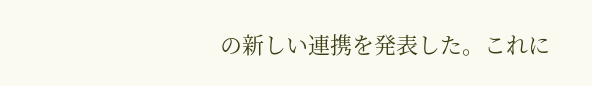の新しい連携を発表した。これに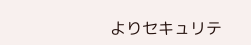よりセキュリテ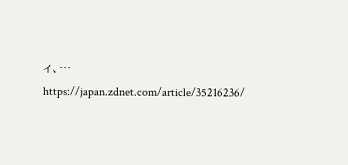ィ、…
https://japan.zdnet.com/article/35216236/